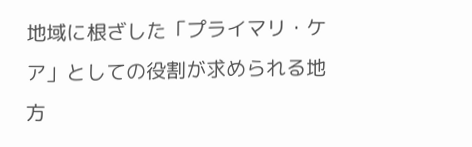地域に根ざした「プライマリ・ケア」としての役割が求められる地方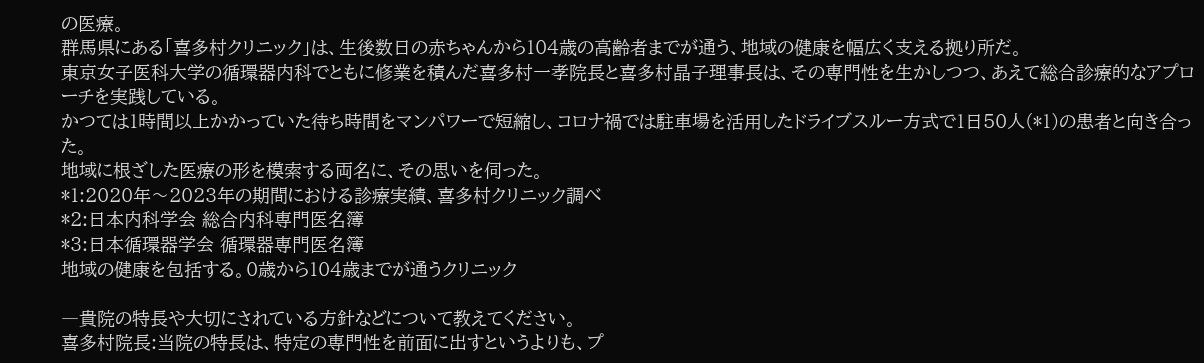の医療。
群馬県にある「喜多村クリニック」は、生後数日の赤ちゃんから104歳の高齢者までが通う、地域の健康を幅広く支える拠り所だ。
東京女子医科大学の循環器内科でともに修業を積んだ喜多村一孝院長と喜多村晶子理事長は、その専門性を生かしつつ、あえて総合診療的なアプローチを実践している。
かつては1時間以上かかっていた待ち時間をマンパワーで短縮し、コロナ禍では駐車場を活用したドライブスルー方式で1日50人(*1)の患者と向き合った。
地域に根ざした医療の形を模索する両名に、その思いを伺った。
*1:2020年〜2023年の期間における診療実績、喜多村クリニック調べ
*2:日本内科学会 総合内科専門医名簿
*3:日本循環器学会 循環器専門医名簿
地域の健康を包括する。0歳から104歳までが通うクリニック

―貴院の特長や大切にされている方針などについて教えてください。
喜多村院長:当院の特長は、特定の専門性を前面に出すというよりも、プ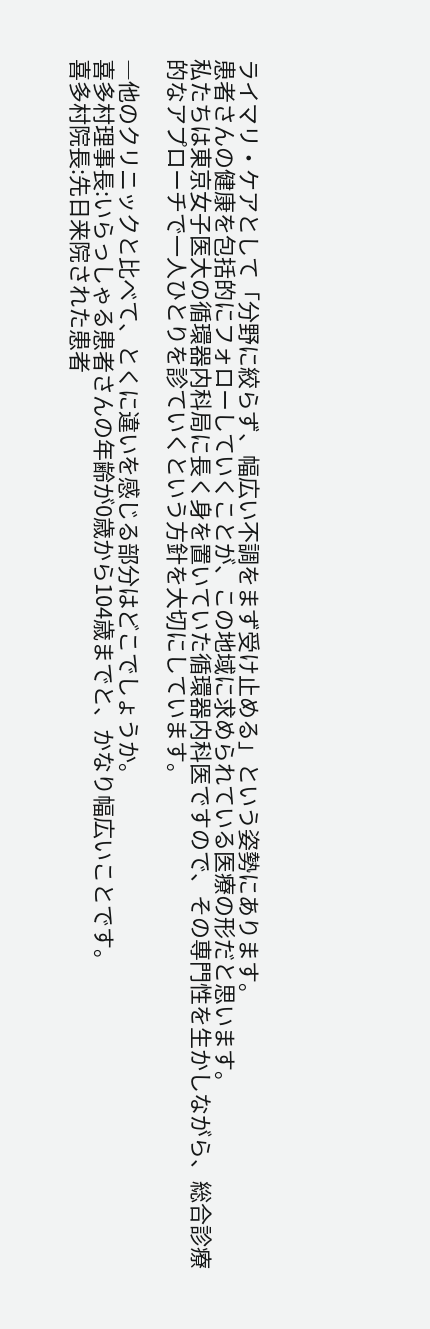ライマリ・ケアとして「分野に絞らず、幅広い不調をまず受け止める」という姿勢にあります。
患者さんの健康を包括的にフォローしていくことが、この地域に求められている医療の形だと思います。
私たちは東京女子医大の循環器内科局に長く身を置いていた循環器内科医ですので、その専門性を生かしながら、総合診療的なアプローチで一人ひとりを診ていくという方針を大切にしています。

―他のクリニックと比べて、とくに違いを感じる部分はどこでしょうか。
喜多村理事長:いらっしゃる患者さんの年齢が0歳から104歳までと、かなり幅広いことです。
喜多村院長:先日来院された患者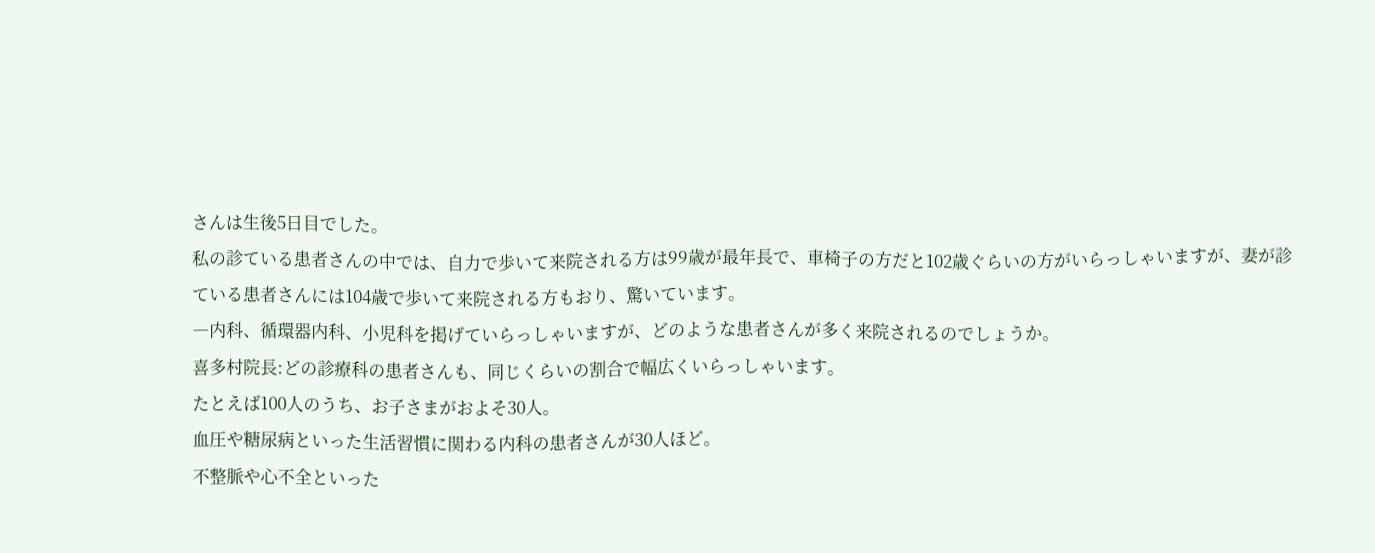さんは生後5日目でした。
私の診ている患者さんの中では、自力で歩いて来院される方は99歳が最年長で、車椅子の方だと102歳ぐらいの方がいらっしゃいますが、妻が診ている患者さんには104歳で歩いて来院される方もおり、驚いています。
―内科、循環器内科、小児科を掲げていらっしゃいますが、どのような患者さんが多く来院されるのでしょうか。
喜多村院長:どの診療科の患者さんも、同じくらいの割合で幅広くいらっしゃいます。
たとえば100人のうち、お子さまがおよそ30人。
血圧や糖尿病といった生活習慣に関わる内科の患者さんが30人ほど。
不整脈や心不全といった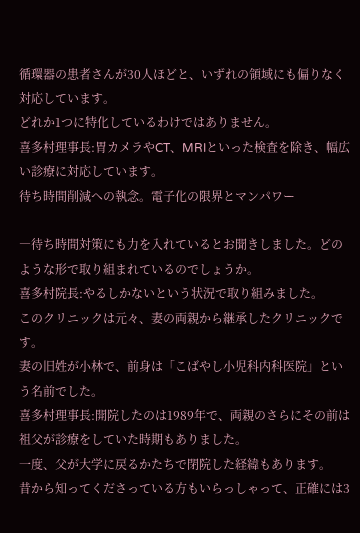循環器の患者さんが30人ほどと、いずれの領域にも偏りなく対応しています。
どれか1つに特化しているわけではありません。
喜多村理事長:胃カメラやCT、MRIといった検査を除き、幅広い診療に対応しています。
待ち時間削減への執念。電子化の限界とマンパワー

―待ち時間対策にも力を入れているとお聞きしました。どのような形で取り組まれているのでしょうか。
喜多村院長:やるしかないという状況で取り組みました。
このクリニックは元々、妻の両親から継承したクリニックです。
妻の旧姓が小林で、前身は「こばやし小児科内科医院」という名前でした。
喜多村理事長:開院したのは1989年で、両親のさらにその前は祖父が診療をしていた時期もありました。
一度、父が大学に戻るかたちで閉院した経緯もあります。
昔から知ってくださっている方もいらっしゃって、正確には3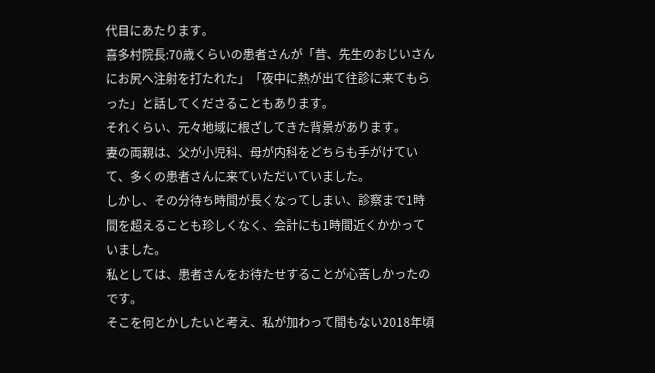代目にあたります。
喜多村院長:70歳くらいの患者さんが「昔、先生のおじいさんにお尻へ注射を打たれた」「夜中に熱が出て往診に来てもらった」と話してくださることもあります。
それくらい、元々地域に根ざしてきた背景があります。
妻の両親は、父が小児科、母が内科をどちらも手がけていて、多くの患者さんに来ていただいていました。
しかし、その分待ち時間が長くなってしまい、診察まで1時間を超えることも珍しくなく、会計にも1時間近くかかっていました。
私としては、患者さんをお待たせすることが心苦しかったのです。
そこを何とかしたいと考え、私が加わって間もない2018年頃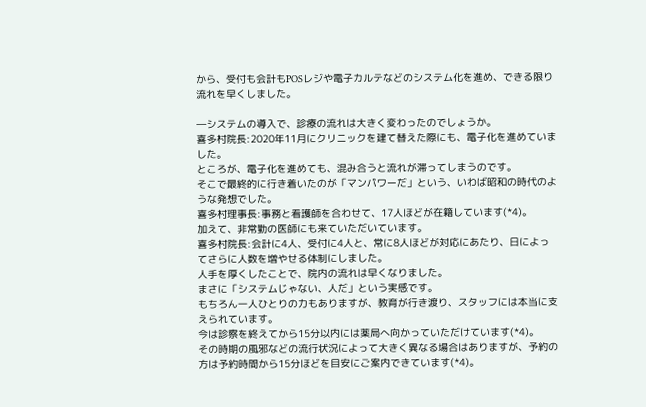から、受付も会計もPOSレジや電子カルテなどのシステム化を進め、できる限り流れを早くしました。

―システムの導入で、診療の流れは大きく変わったのでしょうか。
喜多村院長:2020年11月にクリニックを建て替えた際にも、電子化を進めていました。
ところが、電子化を進めても、混み合うと流れが滞ってしまうのです。
そこで最終的に行き着いたのが「マンパワーだ」という、いわば昭和の時代のような発想でした。
喜多村理事長:事務と看護師を合わせて、17人ほどが在籍しています(*4)。
加えて、非常勤の医師にも来ていただいています。
喜多村院長:会計に4人、受付に4人と、常に8人ほどが対応にあたり、日によってさらに人数を増やせる体制にしました。
人手を厚くしたことで、院内の流れは早くなりました。
まさに「システムじゃない、人だ」という実感です。
もちろん一人ひとりの力もありますが、教育が行き渡り、スタッフには本当に支えられています。
今は診察を終えてから15分以内には薬局へ向かっていただけています(*4)。
その時期の風邪などの流行状況によって大きく異なる場合はありますが、予約の方は予約時間から15分ほどを目安にご案内できています(*4)。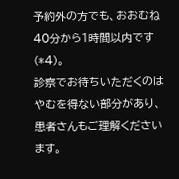予約外の方でも、おおむね40分から1時間以内です(*4)。
診察でお待ちいただくのはやむを得ない部分があり、患者さんもご理解くださいます。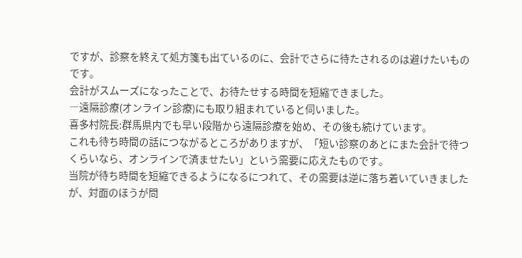ですが、診察を終えて処方箋も出ているのに、会計でさらに待たされるのは避けたいものです。
会計がスムーズになったことで、お待たせする時間を短縮できました。
―遠隔診療(オンライン診療)にも取り組まれていると伺いました。
喜多村院長:群馬県内でも早い段階から遠隔診療を始め、その後も続けています。
これも待ち時間の話につながるところがありますが、「短い診察のあとにまた会計で待つくらいなら、オンラインで済ませたい」という需要に応えたものです。
当院が待ち時間を短縮できるようになるにつれて、その需要は逆に落ち着いていきましたが、対面のほうが問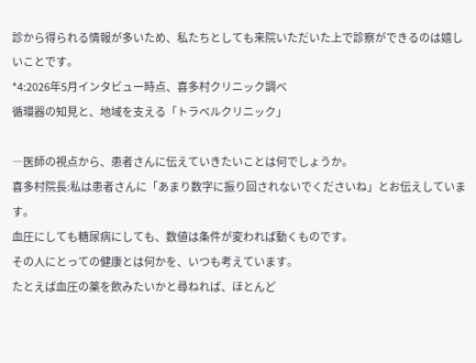診から得られる情報が多いため、私たちとしても来院いただいた上で診察ができるのは嬉しいことです。
*4:2026年5月インタビュー時点、喜多村クリニック調べ
循環器の知見と、地域を支える「トラベルクリニック」

―医師の視点から、患者さんに伝えていきたいことは何でしょうか。
喜多村院長:私は患者さんに「あまり数字に振り回されないでくださいね」とお伝えしています。
血圧にしても糖尿病にしても、数値は条件が変われば動くものです。
その人にとっての健康とは何かを、いつも考えています。
たとえば血圧の薬を飲みたいかと尋ねれば、ほとんど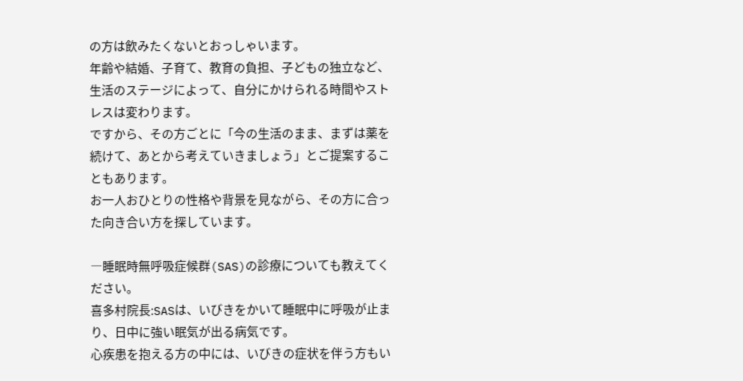の方は飲みたくないとおっしゃいます。
年齢や結婚、子育て、教育の負担、子どもの独立など、生活のステージによって、自分にかけられる時間やストレスは変わります。
ですから、その方ごとに「今の生活のまま、まずは薬を続けて、あとから考えていきましょう」とご提案することもあります。
お一人おひとりの性格や背景を見ながら、その方に合った向き合い方を探しています。

―睡眠時無呼吸症候群(SAS)の診療についても教えてください。
喜多村院長:SASは、いびきをかいて睡眠中に呼吸が止まり、日中に強い眠気が出る病気です。
心疾患を抱える方の中には、いびきの症状を伴う方もい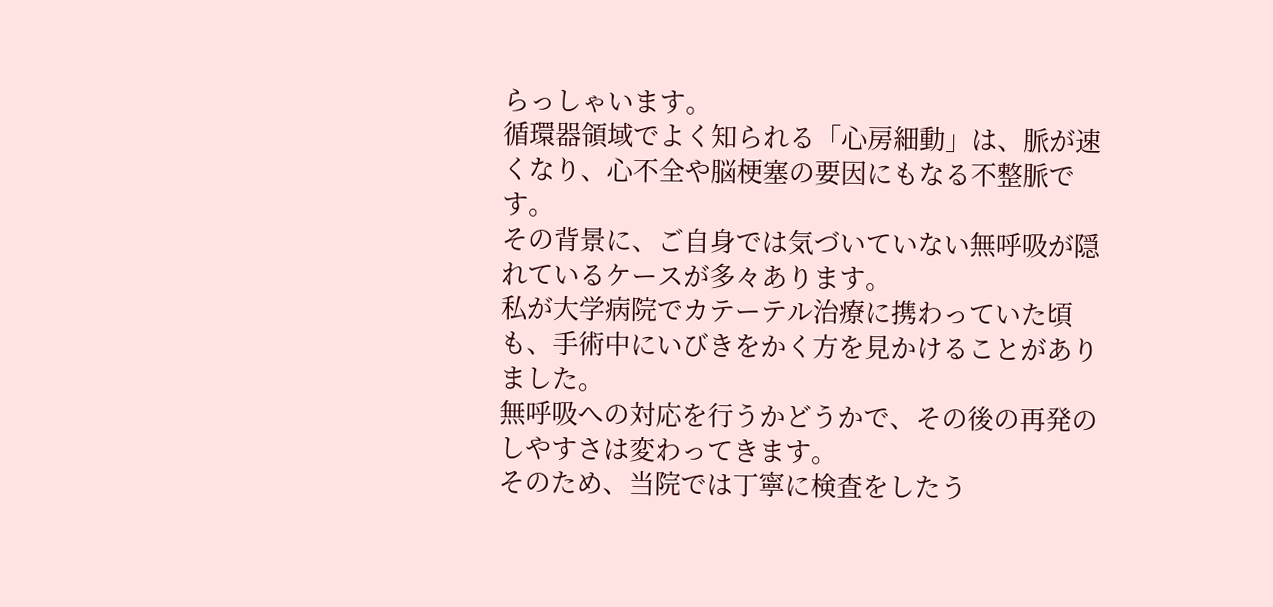らっしゃいます。
循環器領域でよく知られる「心房細動」は、脈が速くなり、心不全や脳梗塞の要因にもなる不整脈です。
その背景に、ご自身では気づいていない無呼吸が隠れているケースが多々あります。
私が大学病院でカテーテル治療に携わっていた頃も、手術中にいびきをかく方を見かけることがありました。
無呼吸への対応を行うかどうかで、その後の再発のしやすさは変わってきます。
そのため、当院では丁寧に検査をしたう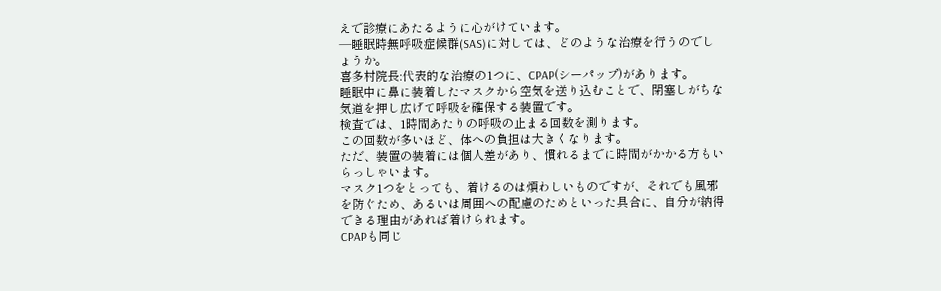えで診療にあたるように心がけています。
―睡眠時無呼吸症候群(SAS)に対しては、どのような治療を行うのでしょうか。
喜多村院長:代表的な治療の1つに、CPAP(シーパップ)があります。
睡眠中に鼻に装着したマスクから空気を送り込むことで、閉塞しがちな気道を押し広げて呼吸を確保する装置です。
検査では、1時間あたりの呼吸の止まる回数を測ります。
この回数が多いほど、体への負担は大きくなります。
ただ、装置の装着には個人差があり、慣れるまでに時間がかかる方もいらっしゃいます。
マスク1つをとっても、着けるのは煩わしいものですが、それでも風邪を防ぐため、あるいは周囲への配慮のためといった具合に、自分が納得できる理由があれば着けられます。
CPAPも同じ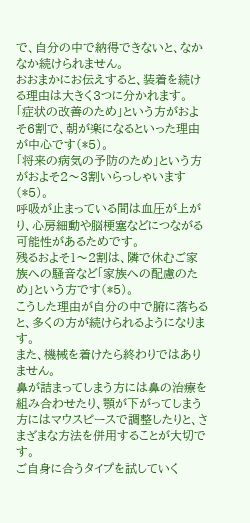で、自分の中で納得できないと、なかなか続けられません。
おおまかにお伝えすると、装着を続ける理由は大きく3つに分かれます。
「症状の改善のため」という方がおよそ6割で、朝が楽になるといった理由が中心です(*5)。
「将来の病気の予防のため」という方がおよそ2〜3割いらっしゃいます(*5)。
呼吸が止まっている間は血圧が上がり、心房細動や脳梗塞などにつながる可能性があるためです。
残るおよそ1〜2割は、隣で休むご家族への騒音など「家族への配慮のため」という方です(*5)。
こうした理由が自分の中で腑に落ちると、多くの方が続けられるようになります。
また、機械を着けたら終わりではありません。
鼻が詰まってしまう方には鼻の治療を組み合わせたり、顎が下がってしまう方にはマウスピースで調整したりと、さまざまな方法を併用することが大切です。
ご自身に合うタイプを試していく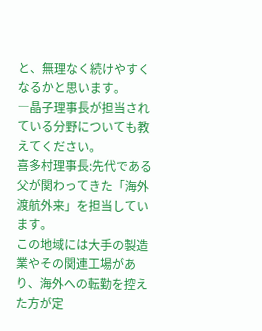と、無理なく続けやすくなるかと思います。
―晶子理事長が担当されている分野についても教えてください。
喜多村理事長:先代である父が関わってきた「海外渡航外来」を担当しています。
この地域には大手の製造業やその関連工場があり、海外への転勤を控えた方が定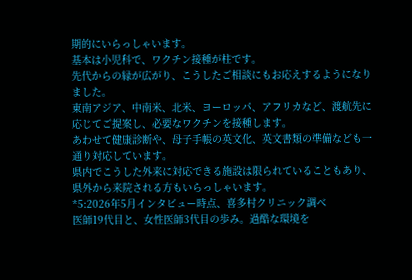期的にいらっしゃいます。
基本は小児科で、ワクチン接種が柱です。
先代からの縁が広がり、こうしたご相談にもお応えするようになりました。
東南アジア、中南米、北米、ヨーロッパ、アフリカなど、渡航先に応じてご提案し、必要なワクチンを接種します。
あわせて健康診断や、母子手帳の英文化、英文書類の準備なども一通り対応しています。
県内でこうした外来に対応できる施設は限られていることもあり、県外から来院される方もいらっしゃいます。
*5:2026年5月インタビュー時点、喜多村クリニック調べ
医師19代目と、女性医師3代目の歩み。過酷な環境を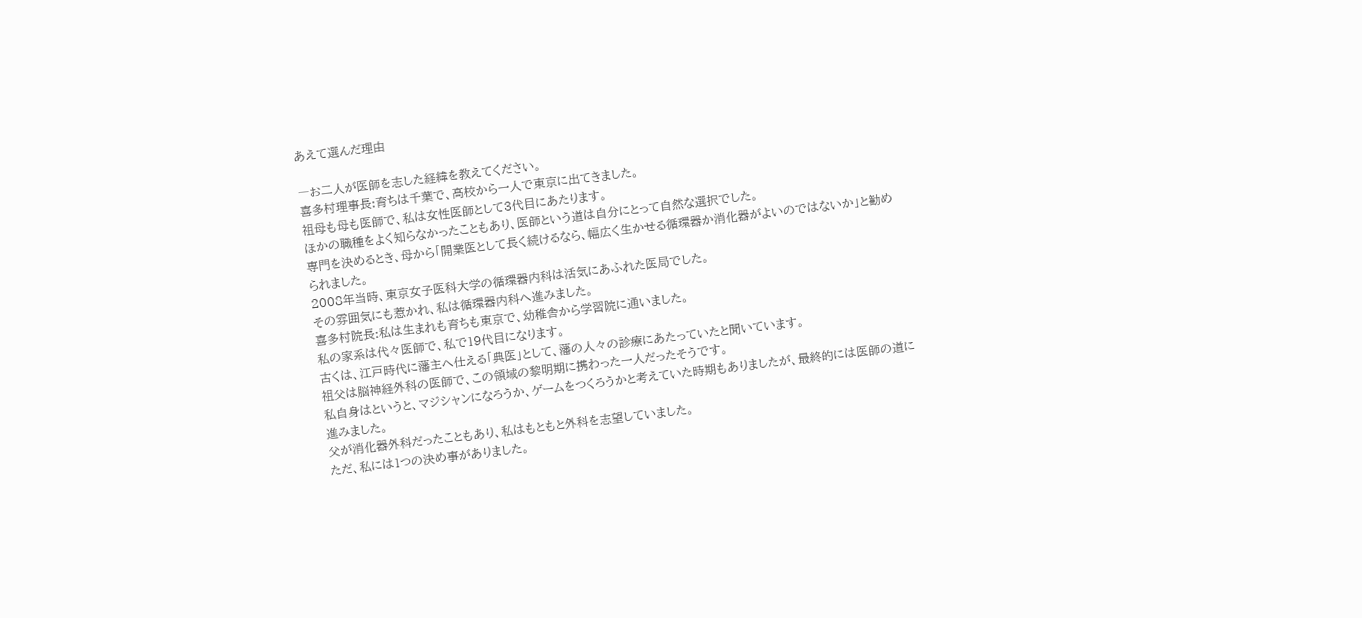あえて選んだ理由

―お二人が医師を志した経緯を教えてください。
喜多村理事長:育ちは千葉で、高校から一人で東京に出てきました。
祖母も母も医師で、私は女性医師として3代目にあたります。
ほかの職種をよく知らなかったこともあり、医師という道は自分にとって自然な選択でした。
専門を決めるとき、母から「開業医として長く続けるなら、幅広く生かせる循環器か消化器がよいのではないか」と勧められました。
2008年当時、東京女子医科大学の循環器内科は活気にあふれた医局でした。
その雰囲気にも惹かれ、私は循環器内科へ進みました。
喜多村院長:私は生まれも育ちも東京で、幼稚舎から学習院に通いました。
私の家系は代々医師で、私で19代目になります。
古くは、江戸時代に藩主へ仕える「典医」として、藩の人々の診療にあたっていたと聞いています。
祖父は脳神経外科の医師で、この領域の黎明期に携わった一人だったそうです。
私自身はというと、マジシャンになろうか、ゲームをつくろうかと考えていた時期もありましたが、最終的には医師の道に進みました。
父が消化器外科だったこともあり、私はもともと外科を志望していました。
ただ、私には1つの決め事がありました。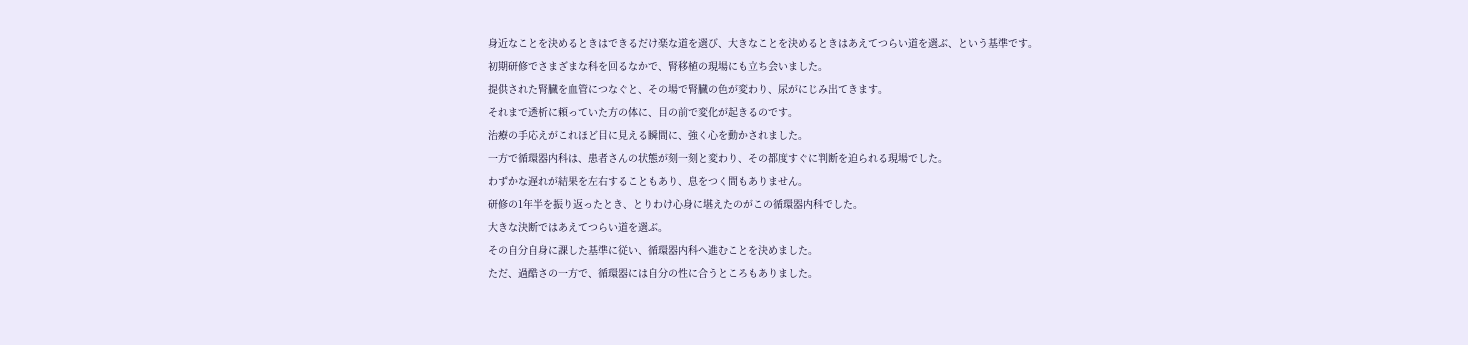身近なことを決めるときはできるだけ楽な道を選び、大きなことを決めるときはあえてつらい道を選ぶ、という基準です。
初期研修でさまざまな科を回るなかで、腎移植の現場にも立ち会いました。
提供された腎臓を血管につなぐと、その場で腎臓の色が変わり、尿がにじみ出てきます。
それまで透析に頼っていた方の体に、目の前で変化が起きるのです。
治療の手応えがこれほど目に見える瞬間に、強く心を動かされました。
一方で循環器内科は、患者さんの状態が刻一刻と変わり、その都度すぐに判断を迫られる現場でした。
わずかな遅れが結果を左右することもあり、息をつく間もありません。
研修の1年半を振り返ったとき、とりわけ心身に堪えたのがこの循環器内科でした。
大きな決断ではあえてつらい道を選ぶ。
その自分自身に課した基準に従い、循環器内科へ進むことを決めました。
ただ、過酷さの一方で、循環器には自分の性に合うところもありました。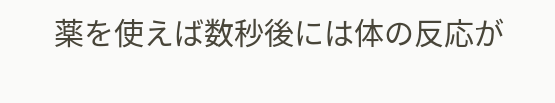薬を使えば数秒後には体の反応が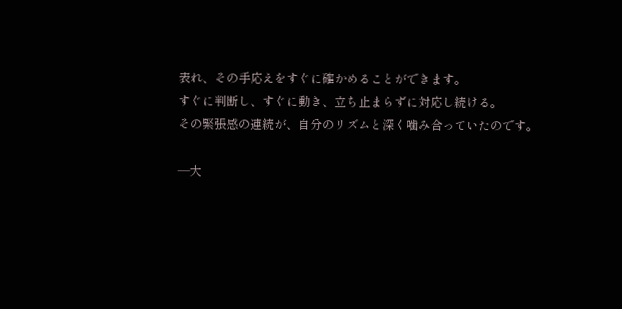表れ、その手応えをすぐに確かめることができます。
すぐに判断し、すぐに動き、立ち止まらずに対応し続ける。
その緊張感の連続が、自分のリズムと深く噛み合っていたのです。

―大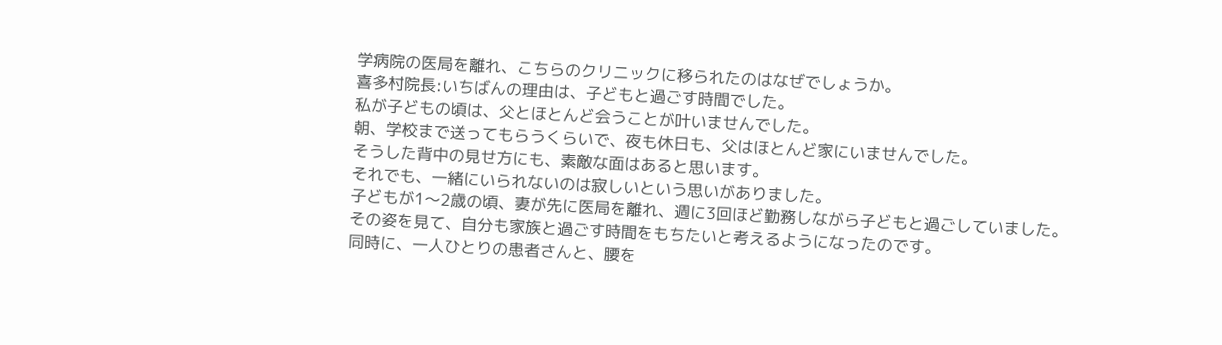学病院の医局を離れ、こちらのクリニックに移られたのはなぜでしょうか。
喜多村院長:いちばんの理由は、子どもと過ごす時間でした。
私が子どもの頃は、父とほとんど会うことが叶いませんでした。
朝、学校まで送ってもらうくらいで、夜も休日も、父はほとんど家にいませんでした。
そうした背中の見せ方にも、素敵な面はあると思います。
それでも、一緒にいられないのは寂しいという思いがありました。
子どもが1〜2歳の頃、妻が先に医局を離れ、週に3回ほど勤務しながら子どもと過ごしていました。
その姿を見て、自分も家族と過ごす時間をもちたいと考えるようになったのです。
同時に、一人ひとりの患者さんと、腰を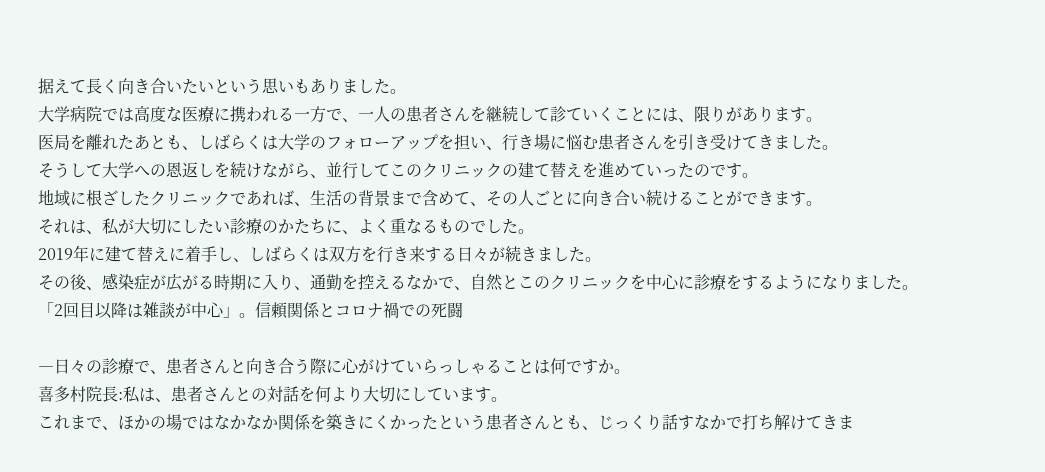据えて長く向き合いたいという思いもありました。
大学病院では高度な医療に携われる一方で、一人の患者さんを継続して診ていくことには、限りがあります。
医局を離れたあとも、しばらくは大学のフォローアップを担い、行き場に悩む患者さんを引き受けてきました。
そうして大学への恩返しを続けながら、並行してこのクリニックの建て替えを進めていったのです。
地域に根ざしたクリニックであれば、生活の背景まで含めて、その人ごとに向き合い続けることができます。
それは、私が大切にしたい診療のかたちに、よく重なるものでした。
2019年に建て替えに着手し、しばらくは双方を行き来する日々が続きました。
その後、感染症が広がる時期に入り、通勤を控えるなかで、自然とこのクリニックを中心に診療をするようになりました。
「2回目以降は雑談が中心」。信頼関係とコロナ禍での死闘

―日々の診療で、患者さんと向き合う際に心がけていらっしゃることは何ですか。
喜多村院長:私は、患者さんとの対話を何より大切にしています。
これまで、ほかの場ではなかなか関係を築きにくかったという患者さんとも、じっくり話すなかで打ち解けてきま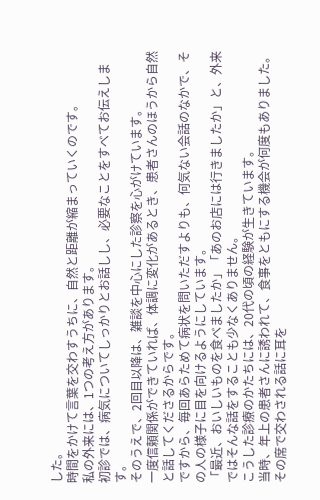した。
時間をかけて言葉を交わすうちに、自然と距離が縮まっていくのです。
私の外来には、1つの考え方があります。
初診では、病気についてしっかりとお話しし、必要なことをすべてお伝えします。
そのうえで、2回目以降は、雑談を中心にした診察を心がけています。
一度信頼関係ができていれば、体調に変化があるとき、患者さんのほうから自然と話してくださるからです。
ですから、毎回あらためて病状を問いただすよりも、何気ない会話のなかで、その人の様子に目を向けるようにしています。
「最近、おいしいものを食べましたか」「あのお店には行きましたか」と、外来ではそんな話をすることも少なくありません。
こうした診療のかたちには、20代の頃の経験が生きています。
当時、年上の患者さんに誘われて、食事をともにする機会が何度もありました。
その席で交わされる話に耳を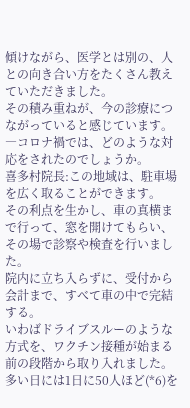傾けながら、医学とは別の、人との向き合い方をたくさん教えていただきました。
その積み重ねが、今の診療につながっていると感じています。
―コロナ禍では、どのような対応をされたのでしょうか。
喜多村院長:この地域は、駐車場を広く取ることができます。
その利点を生かし、車の真横まで行って、窓を開けてもらい、その場で診察や検査を行いました。
院内に立ち入らずに、受付から会計まで、すべて車の中で完結する。
いわばドライブスルーのような方式を、ワクチン接種が始まる前の段階から取り入れました。
多い日には1日に50人ほど(*6)を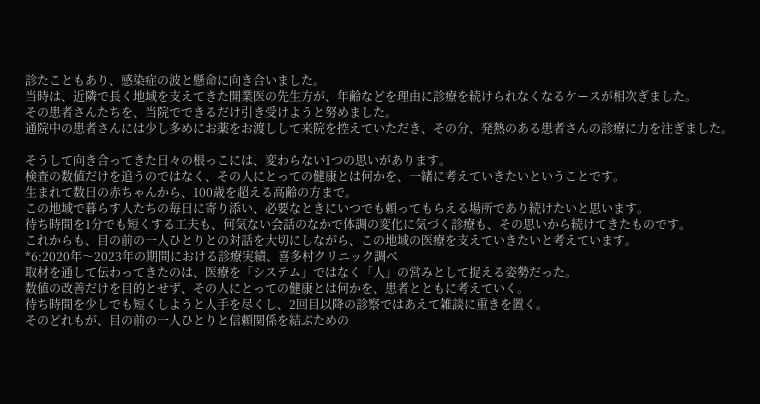診たこともあり、感染症の波と懸命に向き合いました。
当時は、近隣で長く地域を支えてきた開業医の先生方が、年齢などを理由に診療を続けられなくなるケースが相次ぎました。
その患者さんたちを、当院でできるだけ引き受けようと努めました。
通院中の患者さんには少し多めにお薬をお渡しして来院を控えていただき、その分、発熱のある患者さんの診療に力を注ぎました。

そうして向き合ってきた日々の根っこには、変わらない1つの思いがあります。
検査の数値だけを追うのではなく、その人にとっての健康とは何かを、一緒に考えていきたいということです。
生まれて数日の赤ちゃんから、100歳を超える高齢の方まで。
この地域で暮らす人たちの毎日に寄り添い、必要なときにいつでも頼ってもらえる場所であり続けたいと思います。
待ち時間を1分でも短くする工夫も、何気ない会話のなかで体調の変化に気づく診療も、その思いから続けてきたものです。
これからも、目の前の一人ひとりとの対話を大切にしながら、この地域の医療を支えていきたいと考えています。
*6:2020年〜2023年の期間における診療実績、喜多村クリニック調べ
取材を通して伝わってきたのは、医療を「システム」ではなく「人」の営みとして捉える姿勢だった。
数値の改善だけを目的とせず、その人にとっての健康とは何かを、患者とともに考えていく。
待ち時間を少しでも短くしようと人手を尽くし、2回目以降の診察ではあえて雑談に重きを置く。
そのどれもが、目の前の一人ひとりと信頼関係を結ぶための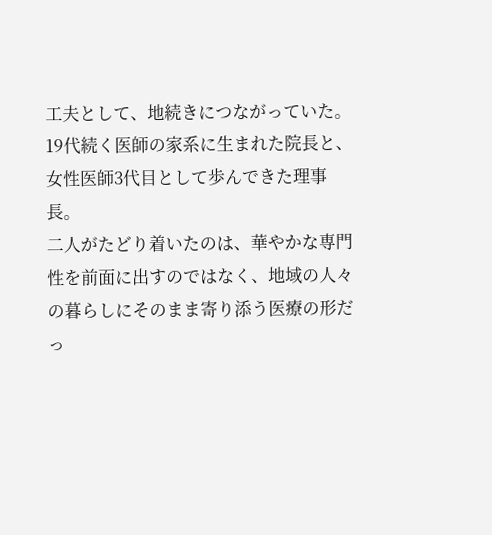工夫として、地続きにつながっていた。
19代続く医師の家系に生まれた院長と、女性医師3代目として歩んできた理事長。
二人がたどり着いたのは、華やかな専門性を前面に出すのではなく、地域の人々の暮らしにそのまま寄り添う医療の形だっ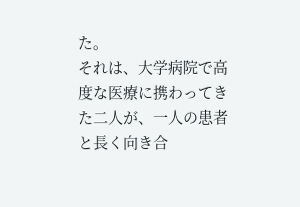た。
それは、大学病院で高度な医療に携わってきた二人が、一人の患者と長く向き合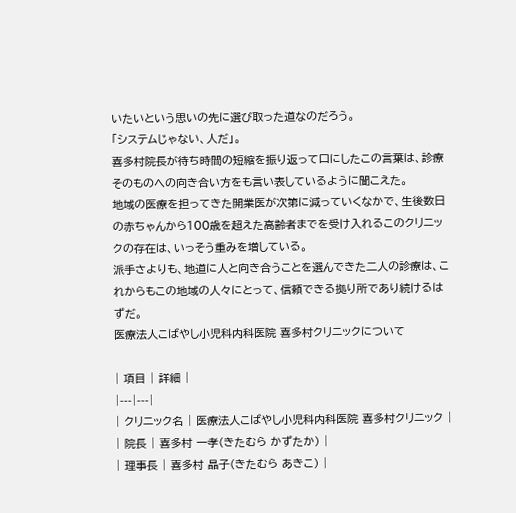いたいという思いの先に選び取った道なのだろう。
「システムじゃない、人だ」。
喜多村院長が待ち時間の短縮を振り返って口にしたこの言葉は、診療そのものへの向き合い方をも言い表しているように聞こえた。
地域の医療を担ってきた開業医が次第に減っていくなかで、生後数日の赤ちゃんから100歳を超えた高齢者までを受け入れるこのクリニックの存在は、いっそう重みを増している。
派手さよりも、地道に人と向き合うことを選んできた二人の診療は、これからもこの地域の人々にとって、信頼できる拠り所であり続けるはずだ。
医療法人こばやし小児科内科医院 喜多村クリニックについて

| 項目 | 詳細 |
|---|---|
| クリニック名 | 医療法人こばやし小児科内科医院 喜多村クリニック |
| 院長 | 喜多村 一孝(きたむら かずたか) |
| 理事長 | 喜多村 晶子(きたむら あきこ) |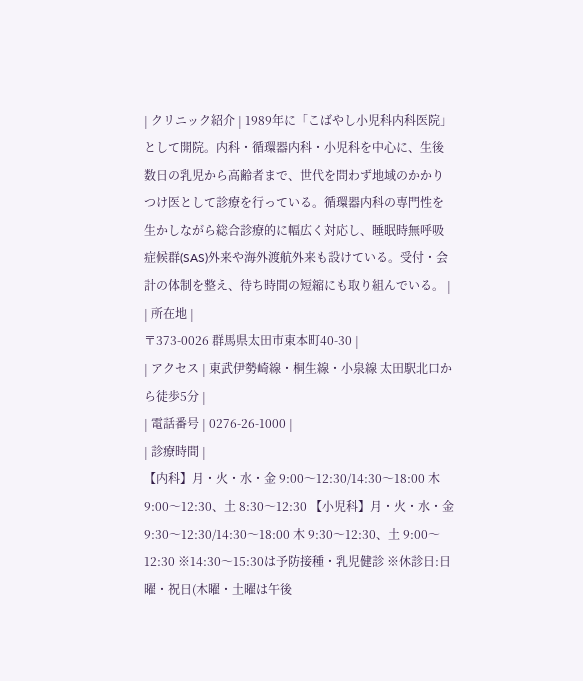| クリニック紹介 | 1989年に「こばやし小児科内科医院」として開院。内科・循環器内科・小児科を中心に、生後数日の乳児から高齢者まで、世代を問わず地域のかかりつけ医として診療を行っている。循環器内科の専門性を生かしながら総合診療的に幅広く対応し、睡眠時無呼吸症候群(SAS)外来や海外渡航外来も設けている。受付・会計の体制を整え、待ち時間の短縮にも取り組んでいる。 |
| 所在地 |
〒373-0026 群馬県太田市東本町40-30 |
| アクセス | 東武伊勢崎線・桐生線・小泉線 太田駅北口から徒歩5分 |
| 電話番号 | 0276-26-1000 |
| 診療時間 |
【内科】月・火・水・金 9:00〜12:30/14:30〜18:00 木 9:00〜12:30、土 8:30〜12:30 【小児科】月・火・水・金 9:30〜12:30/14:30〜18:00 木 9:30〜12:30、土 9:00〜12:30 ※14:30〜15:30は予防接種・乳児健診 ※休診日:日曜・祝日(木曜・土曜は午後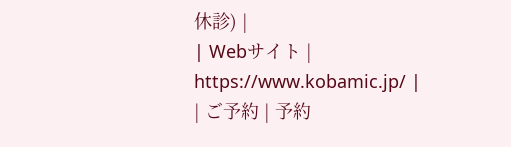休診) |
| Webサイト | https://www.kobamic.jp/ |
| ご予約 | 予約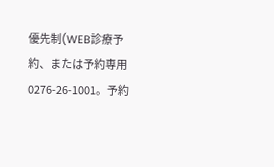優先制(WEB診療予約、または予約専用 0276-26-1001。予約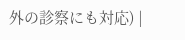外の診察にも対応) |